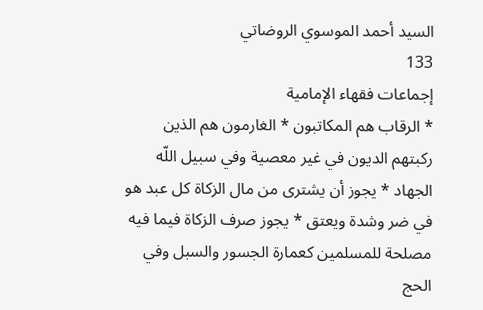السيد أحمد الموسوي الروضاتي
133
إجماعات فقهاء الإمامية
* الرقاب هم المكاتبون * الغارمون هم الذين ركبتهم الديون في غير معصية وفي سبيل اللّه الجهاد * يجوز أن يشترى من مال الزكاة كل عبد هو في ضر وشدة ويعتق * يجوز صرف الزكاة فيما فيه مصلحة للمسلمين كعمارة الجسور والسبل وفي الحج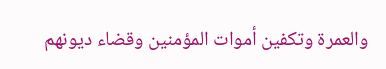والعمرة وتكفين أموات المؤمنين وقضاء ديونهم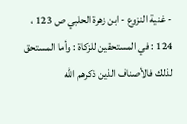- غنية النزوع - ابن زهرة الحلبي ص 123 ، 124 : في المستحقين للزكاة : وأما المستحق لذلك فالأصناف الذين ذكرهم اللّه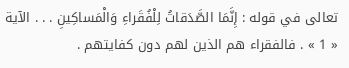تعالى في قوله : إِنَّمَا الصَّدَقاتُ لِلْفُقَراءِ وَالْمَساكِينِ . . . الآية « 1 » . فالفقراء هم الذين لهم دون كفايتهم .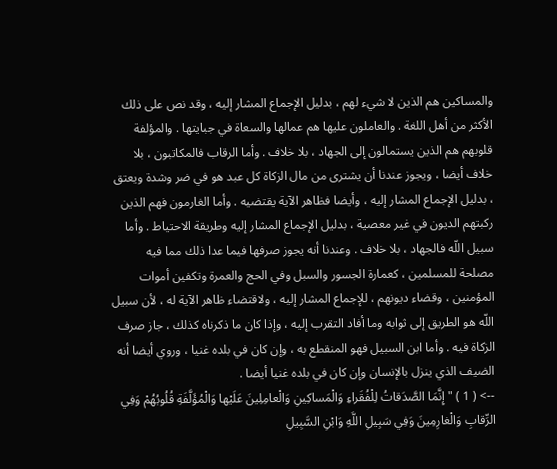والمساكين هم الذين لا شيء لهم ، بدليل الإجماع المشار إليه ، وقد نص على ذلك الأكثر من أهل اللغة . والعاملون عليها هم عمالها والسعاة في جبايتها . والمؤلفة قلوبهم هم الذين يستمالون إلى الجهاد ، بلا خلاف . وأما الرقاب فالمكاتبون ، بلا خلاف أيضا ، ويجوز عندنا أن يشترى من مال الزكاة كل عبد هو في ضر وشدة ويعتق ، بدليل الإجماع المشار إليه ، وأيضا فظاهر الآية يقتضيه . وأما الغارمون فهم الذين ركبتهم الديون في غير معصية ، بدليل الإجماع المشار إليه وطريقة الاحتياط . وأما سبيل اللّه فالجهاد ، بلا خلاف . وعندنا أنه يجوز صرفها فيما عدا ذلك مما فيه مصلحة للمسلمين ، كعمارة الجسور والسبل وفي الحج والعمرة وتكفين أموات المؤمنين ، وقضاء ديونهم ، للإجماع المشار إليه ، ولاقتضاء ظاهر الآية له ، لأن سبيل اللّه هو الطريق إلى ثوابه وما أفاد التقرب إليه ، وإذا كان ما ذكرناه كذلك ، جاز صرف الزكاة فيه . وأما ابن السبيل فهو المنقطع به ، وإن كان في بلده غنيا ، وروي أيضا أنه الضيف الذي ينزل بالإنسان وإن كان في بلده غنيا أيضا .
--> ( 1 ) " إِنَّمَا الصَّدَقاتُ لِلْفُقَراءِ وَالْمَساكِينِ وَالْعامِلِينَ عَلَيْها وَالْمُؤَلَّفَةِ قُلُوبُهُمْ وَفِي الرِّقابِ وَالْغارِمِينَ وَفِي سَبِيلِ اللَّهِ وَابْنِ السَّبِيلِ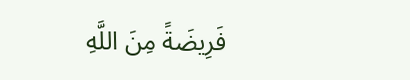فَرِيضَةً مِنَ اللَّهِ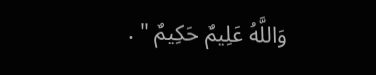وَاللَّهُ عَلِيمٌ حَكِيمٌ " .